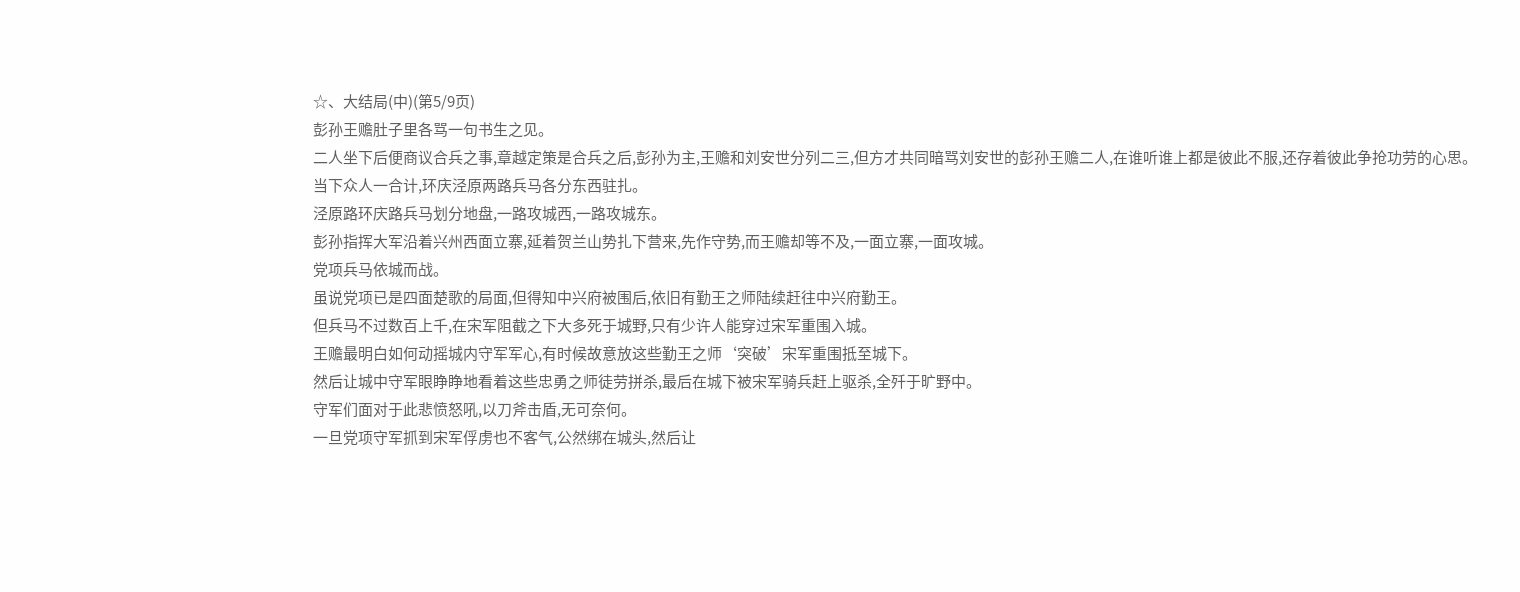☆、大结局(中)(第5/9页)
彭孙王赡肚子里各骂一句书生之见。
二人坐下后便商议合兵之事,章越定策是合兵之后,彭孙为主,王赡和刘安世分列二三,但方才共同暗骂刘安世的彭孙王赡二人,在谁听谁上都是彼此不服,还存着彼此争抢功劳的心思。
当下众人一合计,环庆泾原两路兵马各分东西驻扎。
泾原路环庆路兵马划分地盘,一路攻城西,一路攻城东。
彭孙指挥大军沿着兴州西面立寨,延着贺兰山势扎下营来,先作守势,而王赡却等不及,一面立寨,一面攻城。
党项兵马依城而战。
虽说党项已是四面楚歌的局面,但得知中兴府被围后,依旧有勤王之师陆续赶往中兴府勤王。
但兵马不过数百上千,在宋军阻截之下大多死于城野,只有少许人能穿过宋军重围入城。
王赡最明白如何动摇城内守军军心,有时候故意放这些勤王之师‘突破’宋军重围抵至城下。
然后让城中守军眼睁睁地看着这些忠勇之师徒劳拼杀,最后在城下被宋军骑兵赶上驱杀,全歼于旷野中。
守军们面对于此悲愤怒吼,以刀斧击盾,无可奈何。
一旦党项守军抓到宋军俘虏也不客气,公然绑在城头,然后让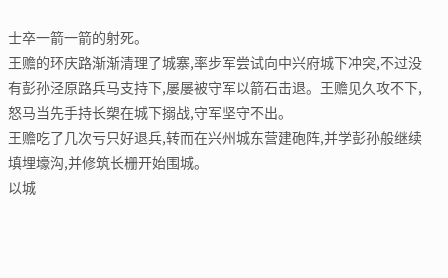士卒一箭一箭的射死。
王赡的环庆路渐渐清理了城寨,率步军尝试向中兴府城下冲突,不过没有彭孙泾原路兵马支持下,屡屡被守军以箭石击退。王赡见久攻不下,怒马当先手持长槊在城下搦战,守军坚守不出。
王赡吃了几次亏只好退兵,转而在兴州城东营建砲阵,并学彭孙般继续填埋壕沟,并修筑长栅开始围城。
以城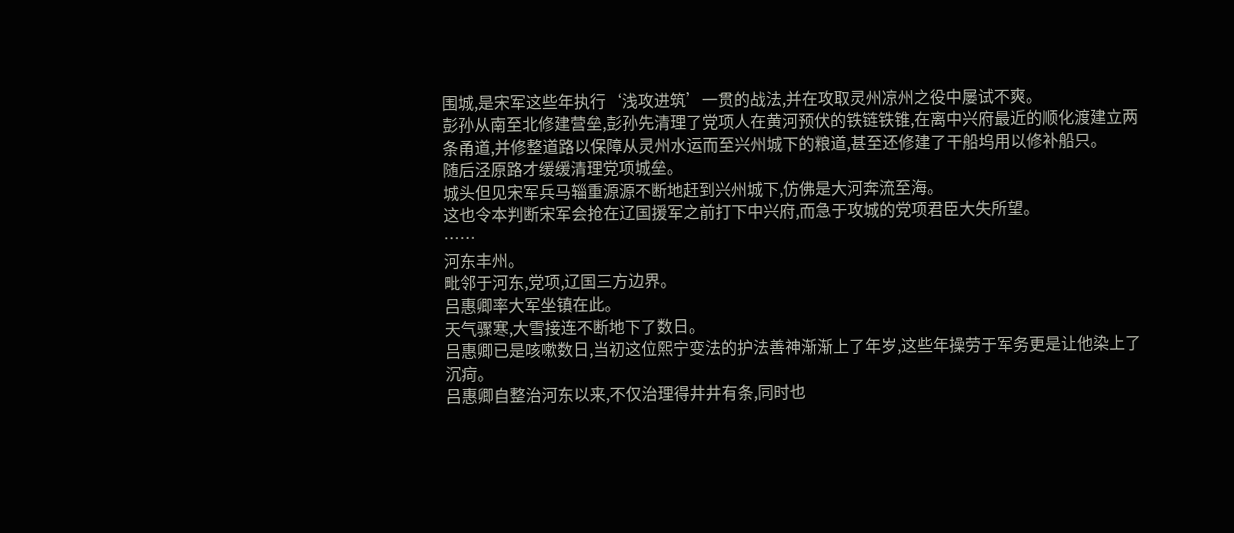围城,是宋军这些年执行‘浅攻进筑’一贯的战法,并在攻取灵州凉州之役中屡试不爽。
彭孙从南至北修建营垒,彭孙先清理了党项人在黄河预伏的铁链铁锥,在离中兴府最近的顺化渡建立两条甬道,并修整道路以保障从灵州水运而至兴州城下的粮道,甚至还修建了干船坞用以修补船只。
随后泾原路才缓缓清理党项城垒。
城头但见宋军兵马辎重源源不断地赶到兴州城下,仿佛是大河奔流至海。
这也令本判断宋军会抢在辽国援军之前打下中兴府,而急于攻城的党项君臣大失所望。
……
河东丰州。
毗邻于河东,党项,辽国三方边界。
吕惠卿率大军坐镇在此。
天气骤寒,大雪接连不断地下了数日。
吕惠卿已是咳嗽数日,当初这位熙宁变法的护法善神渐渐上了年岁,这些年操劳于军务更是让他染上了沉疴。
吕惠卿自整治河东以来,不仅治理得井井有条,同时也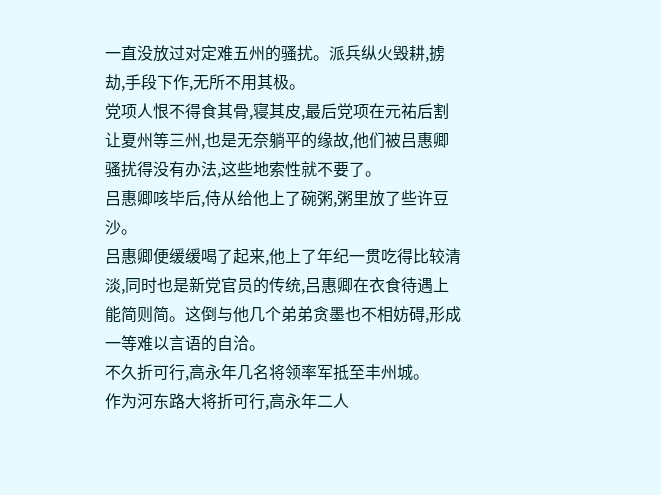一直没放过对定难五州的骚扰。派兵纵火毁耕,掳劫,手段下作,无所不用其极。
党项人恨不得食其骨,寝其皮,最后党项在元祐后割让夏州等三州,也是无奈躺平的缘故,他们被吕惠卿骚扰得没有办法,这些地索性就不要了。
吕惠卿咳毕后,侍从给他上了碗粥,粥里放了些许豆沙。
吕惠卿便缓缓喝了起来,他上了年纪一贯吃得比较清淡,同时也是新党官员的传统,吕惠卿在衣食待遇上能简则简。这倒与他几个弟弟贪墨也不相妨碍,形成一等难以言语的自洽。
不久折可行,高永年几名将领率军抵至丰州城。
作为河东路大将折可行,高永年二人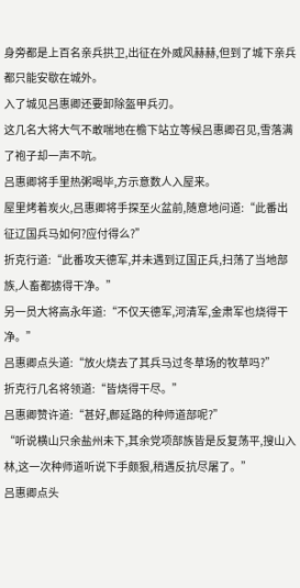身旁都是上百名亲兵拱卫,出征在外威风赫赫,但到了城下亲兵都只能安歇在城外。
入了城见吕惠卿还要卸除盔甲兵刃。
这几名大将大气不敢喘地在檐下站立等候吕惠卿召见,雪落满了袍子却一声不吭。
吕惠卿将手里热粥喝毕,方示意数人入屋来。
屋里烤着炭火,吕惠卿将手探至火盆前,随意地问道:“此番出征辽国兵马如何?应付得么?”
折克行道:“此番攻天德军,并未遇到辽国正兵,扫荡了当地部族,人畜都掳得干净。”
另一员大将高永年道:“不仅天德军,河清军,金肃军也烧得干净。”
吕惠卿点头道:“放火烧去了其兵马过冬草场的牧草吗?”
折克行几名将领道:“皆烧得干尽。”
吕惠卿赞许道:“甚好,鄜延路的种师道部呢?”
“听说横山只余盐州未下,其余党项部族皆是反复荡平,搜山入林,这一次种师道听说下手颇狠,稍遇反抗尽屠了。”
吕惠卿点头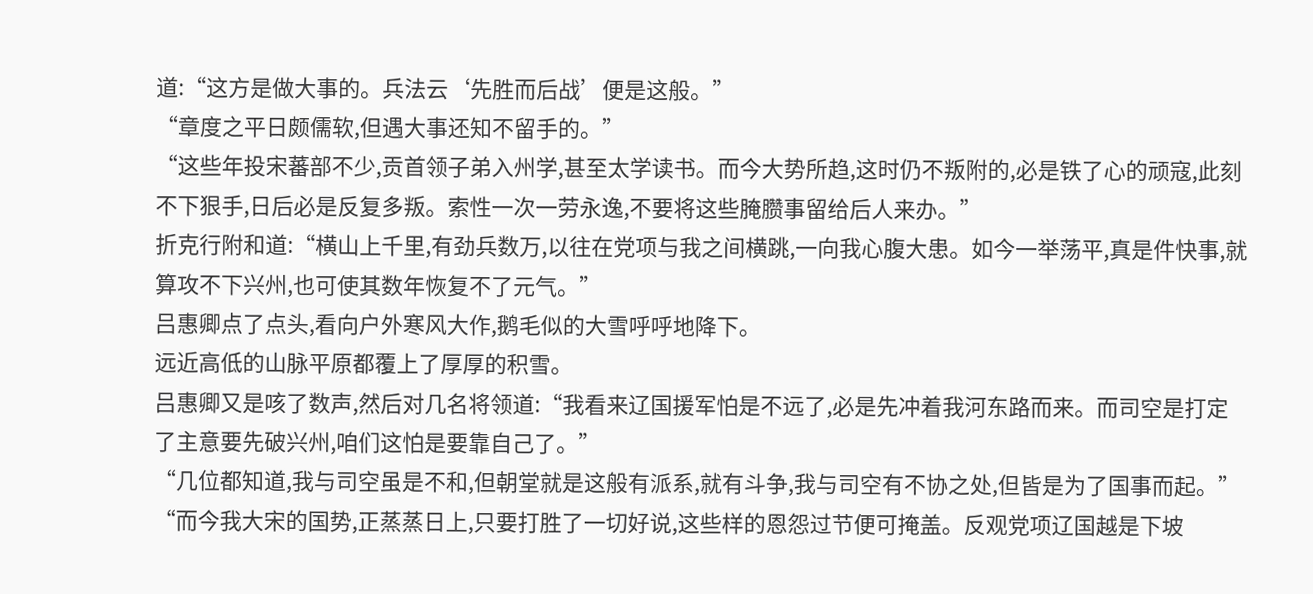道:“这方是做大事的。兵法云‘先胜而后战’便是这般。”
“章度之平日颇儒软,但遇大事还知不留手的。”
“这些年投宋蕃部不少,贡首领子弟入州学,甚至太学读书。而今大势所趋,这时仍不叛附的,必是铁了心的顽寇,此刻不下狠手,日后必是反复多叛。索性一次一劳永逸,不要将这些腌臜事留给后人来办。”
折克行附和道:“横山上千里,有劲兵数万,以往在党项与我之间横跳,一向我心腹大患。如今一举荡平,真是件快事,就算攻不下兴州,也可使其数年恢复不了元气。”
吕惠卿点了点头,看向户外寒风大作,鹅毛似的大雪呼呼地降下。
远近高低的山脉平原都覆上了厚厚的积雪。
吕惠卿又是咳了数声,然后对几名将领道:“我看来辽国援军怕是不远了,必是先冲着我河东路而来。而司空是打定了主意要先破兴州,咱们这怕是要靠自己了。”
“几位都知道,我与司空虽是不和,但朝堂就是这般有派系,就有斗争,我与司空有不协之处,但皆是为了国事而起。”
“而今我大宋的国势,正蒸蒸日上,只要打胜了一切好说,这些样的恩怨过节便可掩盖。反观党项辽国越是下坡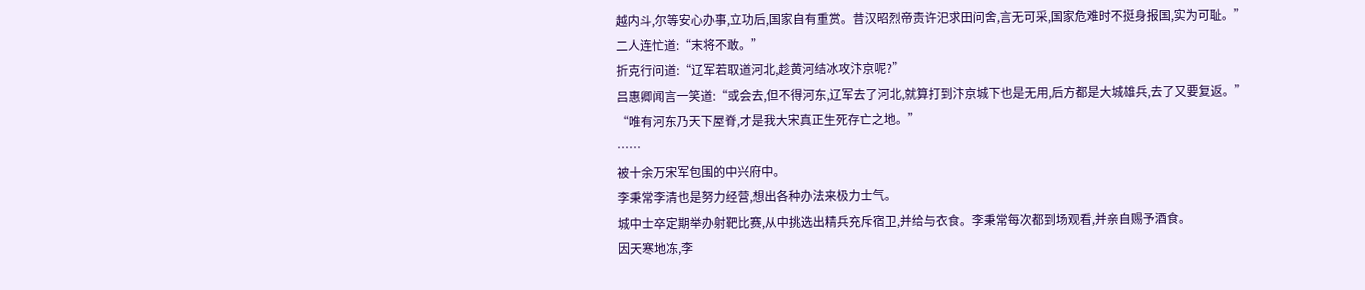越内斗,尔等安心办事,立功后,国家自有重赏。昔汉昭烈帝责许汜求田问舍,言无可采,国家危难时不挺身报国,实为可耻。”
二人连忙道:“末将不敢。”
折克行问道:“辽军若取道河北,趁黄河结冰攻汴京呢?”
吕惠卿闻言一笑道:“或会去,但不得河东,辽军去了河北,就算打到汴京城下也是无用,后方都是大城雄兵,去了又要复返。”
“唯有河东乃天下屋脊,才是我大宋真正生死存亡之地。”
……
被十余万宋军包围的中兴府中。
李秉常李清也是努力经营,想出各种办法来极力士气。
城中士卒定期举办射靶比赛,从中挑选出精兵充斥宿卫,并给与衣食。李秉常每次都到场观看,并亲自赐予酒食。
因天寒地冻,李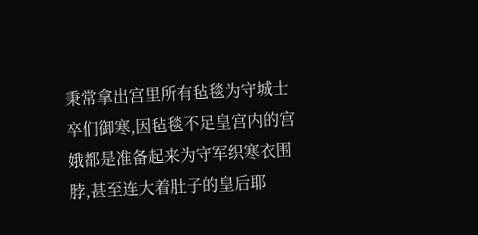秉常拿出宫里所有毡毯为守城士卒们御寒,因毡毯不足皇宫内的宫娥都是准备起来为守军织寒衣围脖,甚至连大着肚子的皇后耶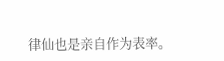律仙也是亲自作为表率。